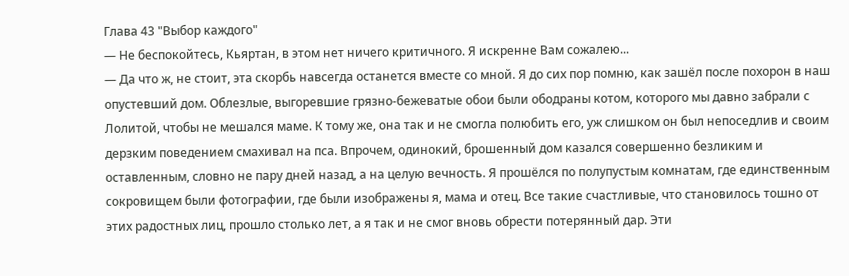Глава 43 "Выбор каждого"
— Не беспокойтесь, Кьяртан, в этом нет ничего критичного. Я искренне Вам сожалею...
— Да что ж, не стоит, эта скорбь навсегда останется вместе со мной. Я до сих пор помню, как зашёл после похорон в наш опустевший дом. Облезлые, выгоревшие грязно-бежеватые обои были ободраны котом, которого мы давно забрали с Лолитой, чтобы не мешался маме. К тому же, она так и не смогла полюбить его, уж слишком он был непоседлив и своим дерзким поведением смахивал на пса. Впрочем, одинокий, брошенный дом казался совершенно безликим и оставленным, словно не пару дней назад, а на целую вечность. Я прошёлся по полупустым комнатам, где единственным сокровищем были фотографии, где были изображены я, мама и отец. Все такие счастливые, что становилось тошно от этих радостных лиц, прошло столько лет, а я так и не смог вновь обрести потерянный дар. Эти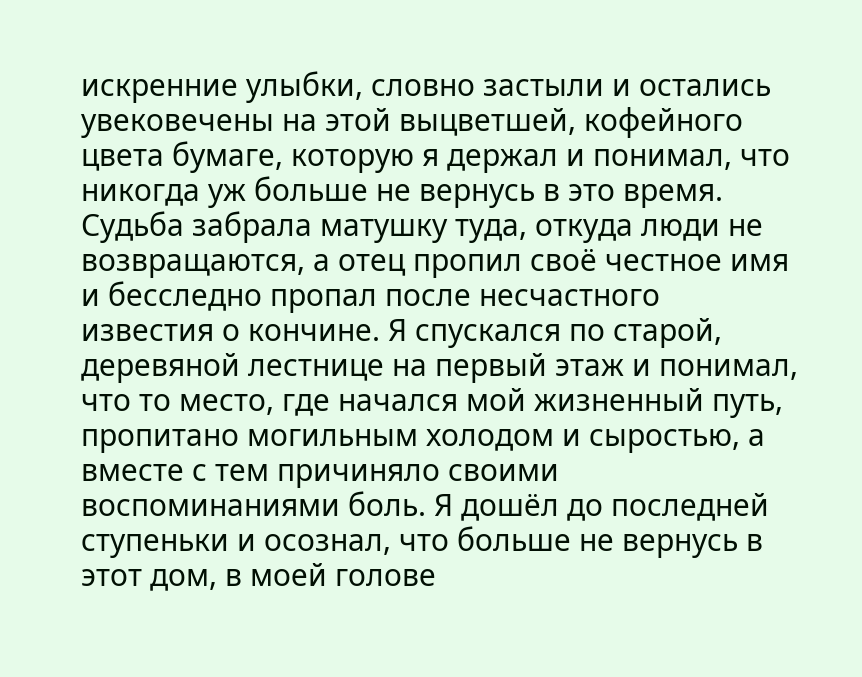искренние улыбки, словно застыли и остались увековечены на этой выцветшей, кофейного цвета бумаге, которую я держал и понимал, что никогда уж больше не вернусь в это время. Судьба забрала матушку туда, откуда люди не возвращаются, а отец пропил своё честное имя и бесследно пропал после несчастного известия о кончине. Я спускался по старой, деревяной лестнице на первый этаж и понимал, что то место, где начался мой жизненный путь, пропитано могильным холодом и сыростью, а вместе с тем причиняло своими воспоминаниями боль. Я дошёл до последней ступеньки и осознал, что больше не вернусь в этот дом, в моей голове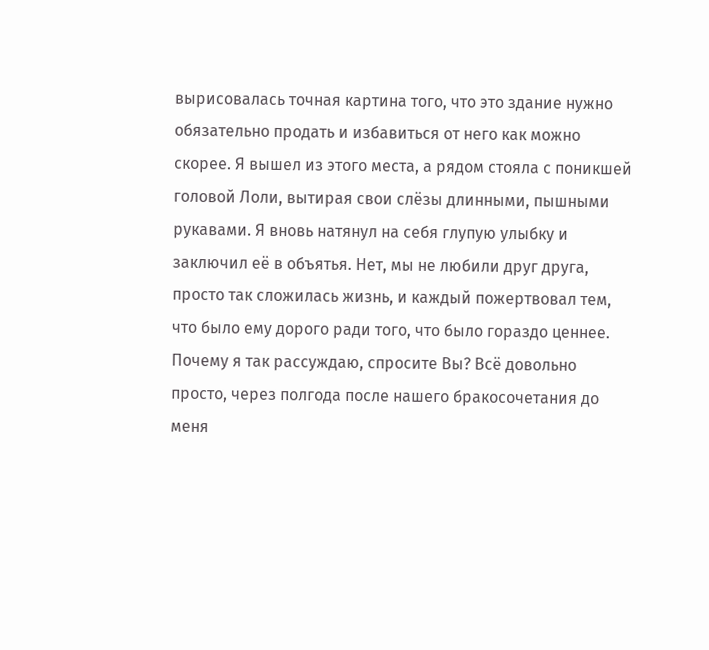вырисовалась точная картина того, что это здание нужно обязательно продать и избавиться от него как можно скорее. Я вышел из этого места, а рядом стояла с поникшей головой Лоли, вытирая свои слёзы длинными, пышными рукавами. Я вновь натянул на себя глупую улыбку и заключил её в объятья. Нет, мы не любили друг друга, просто так сложилась жизнь, и каждый пожертвовал тем, что было ему дорого ради того, что было гораздо ценнее. Почему я так рассуждаю, спросите Вы? Всё довольно просто, через полгода после нашего бракосочетания до меня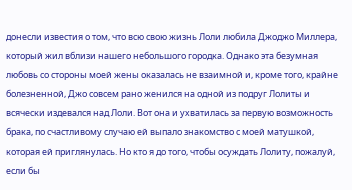донесли известия о том, что всю свою жизнь Лоли любила Джоджо Миллера, который жил вблизи нашего небольшого городка. Однако эта безумная любовь со стороны моей жены оказалась не взаимной и, кроме того, крайне болезненной, Джо совсем рано женился на одной из подруг Лолиты и всячески издевался над Лоли. Вот она и ухватилась за первую возможность брака, по счастливому случаю ей выпало знакомство с моей матушкой, которая ей приглянулась. Но кто я до того, чтобы осуждать Лолиту, пожалуй, если бы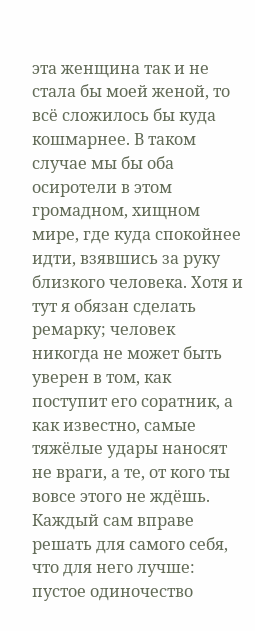эта женщина так и не стала бы моей женой, то всё сложилось бы куда кошмарнее. В таком случае мы бы оба осиротели в этом громадном, хищном мире, где куда спокойнее идти, взявшись за руку близкого человека. Хотя и тут я обязан сделать ремарку; человек никогда не может быть уверен в том, как поступит его соратник, а как известно, самые тяжёлые удары наносят не враги, а те, от кого ты вовсе этого не ждёшь. Каждый сам вправе решать для самого себя, что для него лучше: пустое одиночество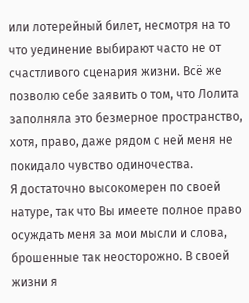или лотерейный билет, несмотря на то что уединение выбирают часто не от счастливого сценария жизни. Всё же позволю себе заявить о том, что Лолита заполняла это безмерное пространство, хотя, право, даже рядом с ней меня не покидало чувство одиночества.
Я достаточно высокомерен по своей натуре, так что Вы имеете полное право осуждать меня за мои мысли и слова, брошенные так неосторожно. В своей жизни я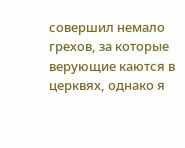совершил немало грехов, за которые верующие каются в церквях, однако я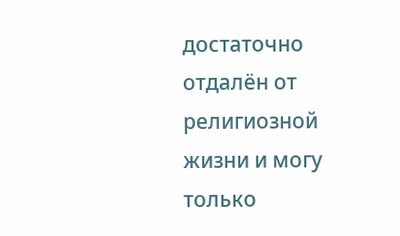достаточно отдалён от религиозной жизни и могу только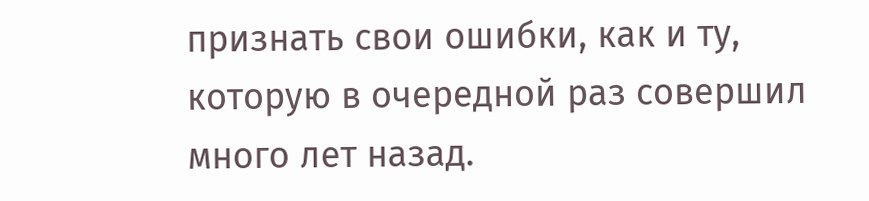признать свои ошибки, как и ту, которую в очередной раз совершил много лет назад.